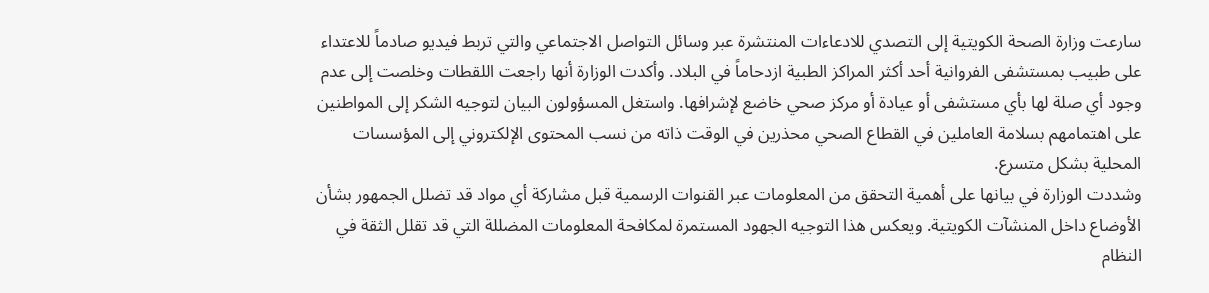سارعت وزارة الصحة الكويتية إلى التصدي للادعاءات المنتشرة عبر وسائل التواصل الاجتماعي والتي تربط فيديو صادماً للاعتداء على طبيب بمستشفى الفروانية أحد أكثر المراكز الطبية ازدحاماً في البلاد. وأكدت الوزارة أنها راجعت اللقطات وخلصت إلى عدم وجود أي صلة لها بأي مستشفى أو عيادة أو مركز صحي خاضع لإشرافها. واستغل المسؤولون البيان لتوجيه الشكر إلى المواطنين على اهتمامهم بسلامة العاملين في القطاع الصحي محذرين في الوقت ذاته من نسب المحتوى الإلكتروني إلى المؤسسات المحلية بشكل متسرع.
وشددت الوزارة في بيانها على أهمية التحقق من المعلومات عبر القنوات الرسمية قبل مشاركة أي مواد قد تضلل الجمهور بشأن الأوضاع داخل المنشآت الكويتية. ويعكس هذا التوجيه الجهود المستمرة لمكافحة المعلومات المضللة التي قد تقلل الثقة في النظام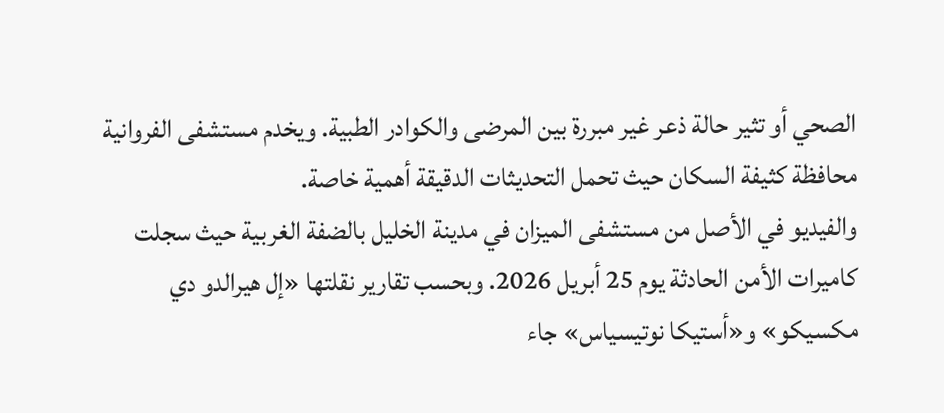الصحي أو تثير حالة ذعر غير مبررة بين المرضى والكوادر الطبية. ويخدم مستشفى الفروانية محافظة كثيفة السكان حيث تحمل التحديثات الدقيقة أهمية خاصة.
والفيديو في الأصل من مستشفى الميزان في مدينة الخليل بالضفة الغربية حيث سجلت كاميرات الأمن الحادثة يوم 25 أبريل 2026. وبحسب تقارير نقلتها «إل هيرالدو دي مكسيكو» و«أستيكا نوتيسياس» جاء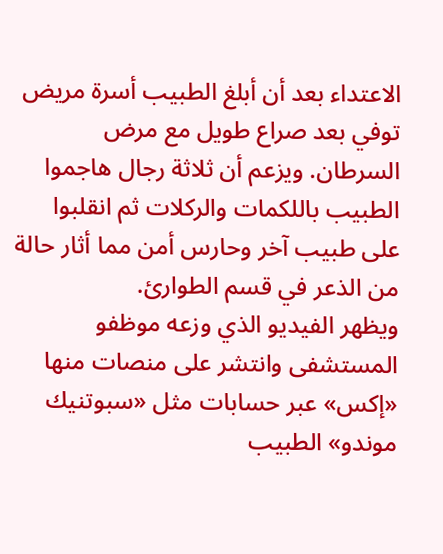الاعتداء بعد أن أبلغ الطبيب أسرة مريض توفي بعد صراع طويل مع مرض السرطان. ويزعم أن ثلاثة رجال هاجموا الطبيب باللكمات والركلات ثم انقلبوا على طبيب آخر وحارس أمن مما أثار حالة من الذعر في قسم الطوارئ.
ويظهر الفيديو الذي وزعه موظفو المستشفى وانتشر على منصات منها «إكس» عبر حسابات مثل «سبوتنيك موندو» الطبيب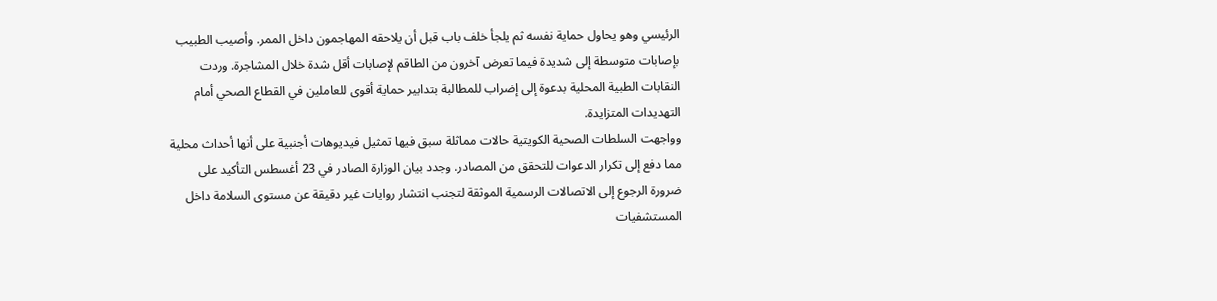الرئيسي وهو يحاول حماية نفسه ثم يلجأ خلف باب قبل أن يلاحقه المهاجمون داخل الممر. وأصيب الطبيب بإصابات متوسطة إلى شديدة فيما تعرض آخرون من الطاقم لإصابات أقل شدة خلال المشاجرة. وردت النقابات الطبية المحلية بدعوة إلى إضراب للمطالبة بتدابير حماية أقوى للعاملين في القطاع الصحي أمام التهديدات المتزايدة.
وواجهت السلطات الصحية الكويتية حالات مماثلة سبق فيها تمثيل فيديوهات أجنبية على أنها أحداث محلية مما دفع إلى تكرار الدعوات للتحقق من المصادر. وجدد بيان الوزارة الصادر في 23 أغسطس التأكيد على ضرورة الرجوع إلى الاتصالات الرسمية الموثقة لتجنب انتشار روايات غير دقيقة عن مستوى السلامة داخل المستشفيات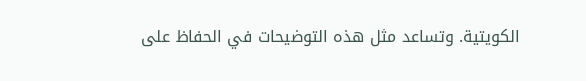الكويتية. وتساعد مثل هذه التوضيحات في الحفاظ على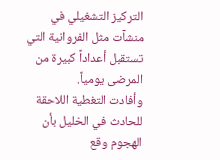التركيز التشغيلي في منشآت مثل الفروانية التي تستقبل أعداداً كبيرة من المرضى يومياً.
وأفادت التغطية اللاحقة للحادث في الخليل بأن الهجوم وقع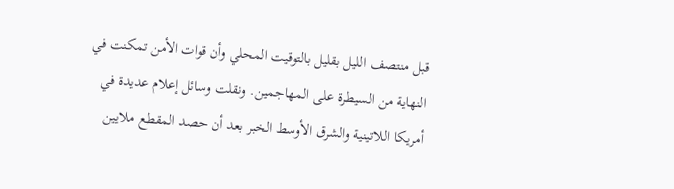قبل منتصف الليل بقليل بالتوقيت المحلي وأن قوات الأمن تمكنت في النهاية من السيطرة على المهاجمين. ونقلت وسائل إعلام عديدة في أمريكا اللاتينية والشرق الأوسط الخبر بعد أن حصد المقطع ملايين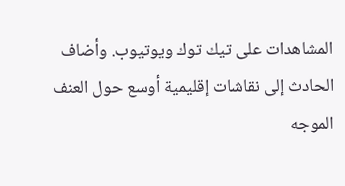المشاهدات على تيك توك ويوتيوب. وأضاف الحادث إلى نقاشات إقليمية أوسع حول العنف الموجه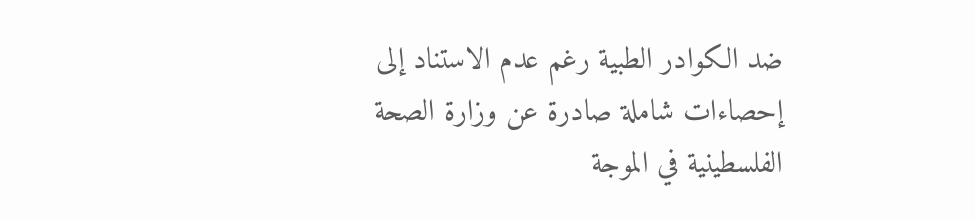ضد الكوادر الطبية رغم عدم الاستناد إلى إحصاءات شاملة صادرة عن وزارة الصحة الفلسطينية في الموجة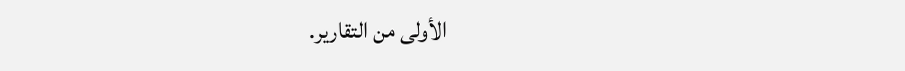الأولى من التقارير.